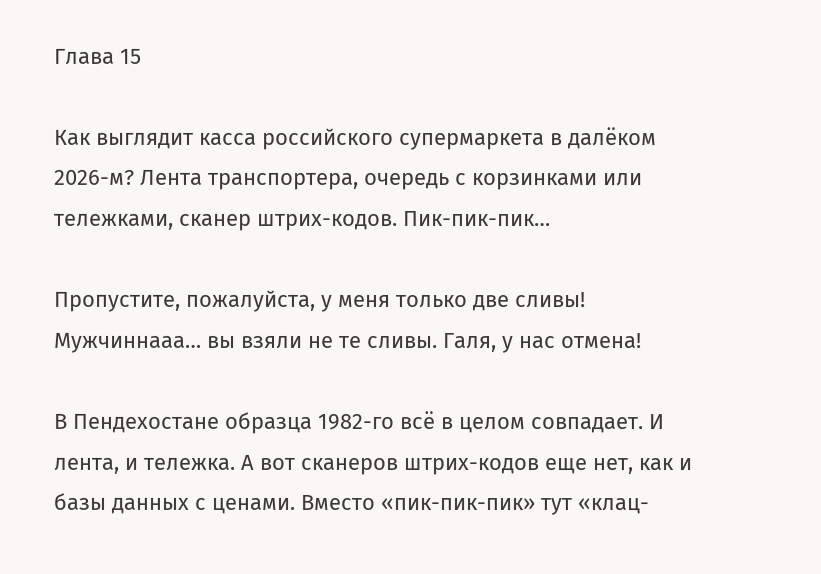Глава 15

Как выглядит касса российского супермаркета в далёком 2026-м? Лента транспортера, очередь с корзинками или тележками, сканер штрих-кодов. Пик-пик-пик…

Пропустите, пожалуйста, у меня только две сливы! Мужчиннааа… вы взяли не те сливы. Галя, у нас отмена!

В Пендехостане образца 1982-го всё в целом совпадает. И лента, и тележка. А вот сканеров штрих-кодов еще нет, как и базы данных с ценами. Вместо «пик-пик-пик» тут «клац-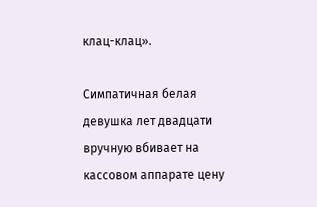клац-клац».

Симпатичная белая девушка лет двадцати вручную вбивает на кассовом аппарате цену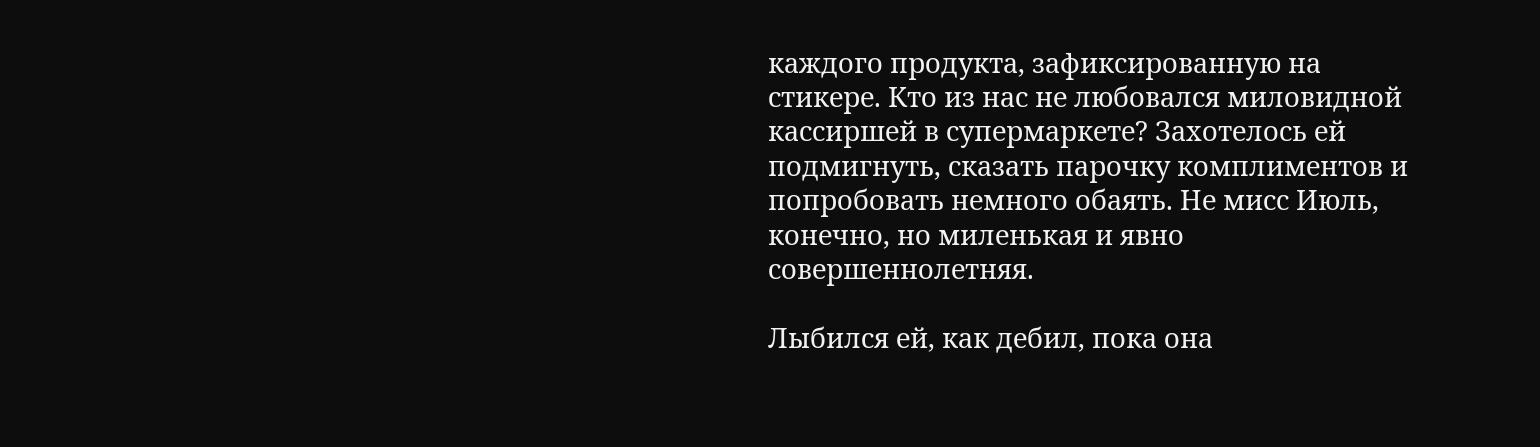каждого продукта, зафиксированную на стикере. Кто из нас не любовался миловидной кассиршей в супермаркете? Захотелось ей подмигнуть, сказать парочку комплиментов и попробовать немного обаять. Не мисс Июль, конечно, но миленькая и явно совершеннолетняя.

Лыбился ей, как дебил, пока она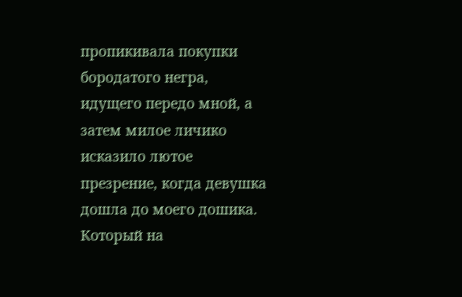пропикивала покупки бородатого негра, идущего передо мной, а затем милое личико исказило лютое презрение, когда девушка дошла до моего дошика. Который на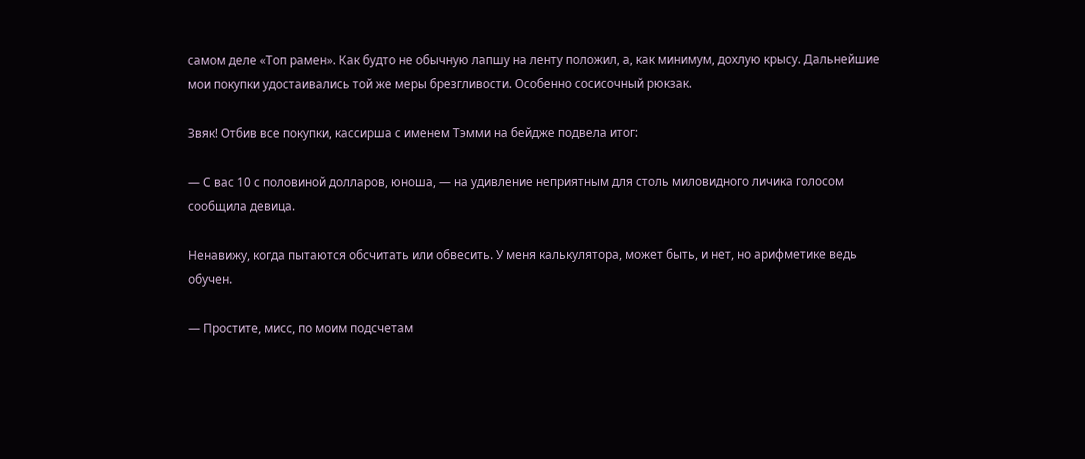самом деле «Топ рамен». Как будто не обычную лапшу на ленту положил, а, как минимум, дохлую крысу. Дальнейшие мои покупки удостаивались той же меры брезгливости. Особенно сосисочный рюкзак.

Звяк! Отбив все покупки, кассирша с именем Тэмми на бейдже подвела итог:

— С вас 10 с половиной долларов, юноша, — на удивление неприятным для столь миловидного личика голосом сообщила девица.

Ненавижу, когда пытаются обсчитать или обвесить. У меня калькулятора, может быть, и нет, но арифметике ведь обучен.

— Простите, мисс, по моим подсчетам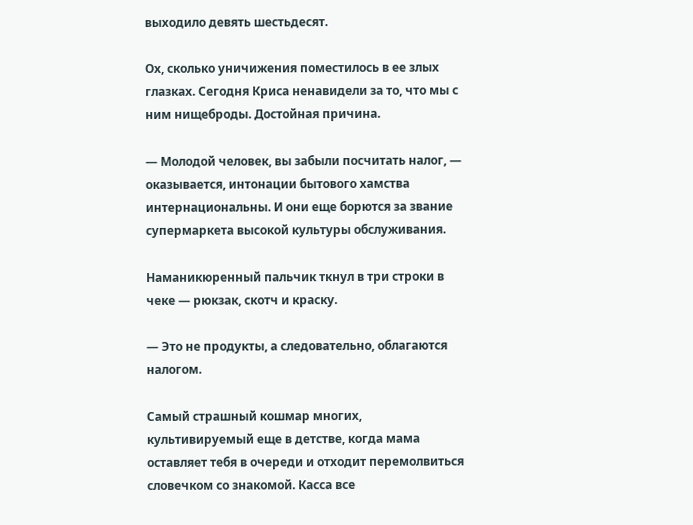выходило девять шестьдесят.

Ох, сколько уничижения поместилось в ее злых глазках. Сегодня Криса ненавидели за то, что мы с ним нищеброды. Достойная причина.

— Молодой человек, вы забыли посчитать налог, — оказывается, интонации бытового хамства интернациональны. И они еще борются за звание супермаркета высокой культуры обслуживания.

Наманикюренный пальчик ткнул в три строки в чеке — рюкзак, скотч и краску.

— Это не продукты, а следовательно, облагаются налогом.

Самый страшный кошмар многих, культивируемый еще в детстве, когда мама оставляет тебя в очереди и отходит перемолвиться словечком со знакомой. Касса все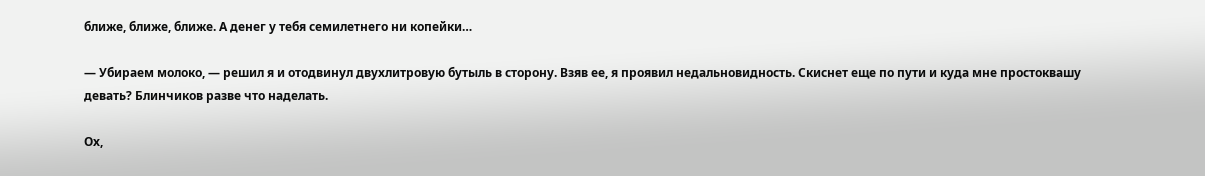ближе, ближе, ближе. А денег у тебя семилетнего ни копейки…

— Убираем молоко, — решил я и отодвинул двухлитровую бутыль в сторону. Взяв ее, я проявил недальновидность. Скиснет еще по пути и куда мне простоквашу девать? Блинчиков разве что наделать.

Ох,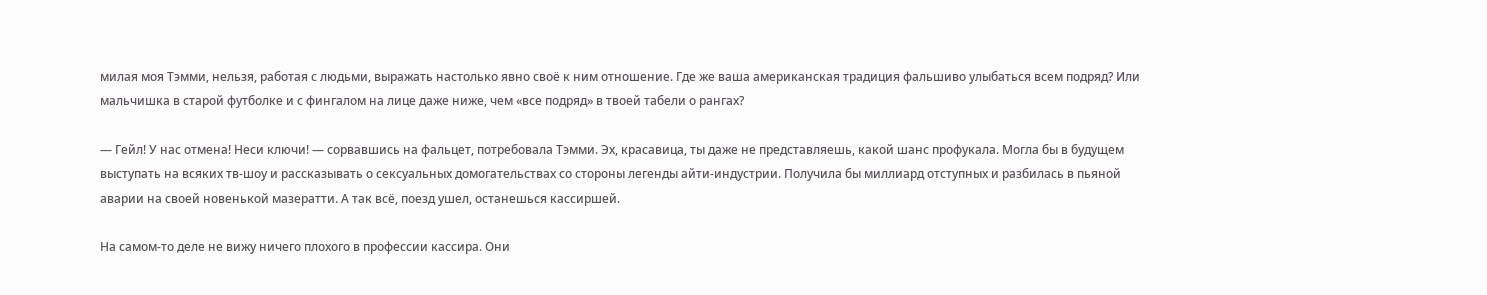милая моя Тэмми, нельзя, работая с людьми, выражать настолько явно своё к ним отношение. Где же ваша американская традиция фальшиво улыбаться всем подряд? Или мальчишка в старой футболке и с фингалом на лице даже ниже, чем «все подряд» в твоей табели о рангах?

— Гейл! У нас отмена! Неси ключи! — сорвавшись на фальцет, потребовала Тэмми. Эх, красавица, ты даже не представляешь, какой шанс профукала. Могла бы в будущем выступать на всяких тв-шоу и рассказывать о сексуальных домогательствах со стороны легенды айти-индустрии. Получила бы миллиард отступных и разбилась в пьяной аварии на своей новенькой мазератти. А так всё, поезд ушел, останешься кассиршей.

На самом-то деле не вижу ничего плохого в профессии кассира. Они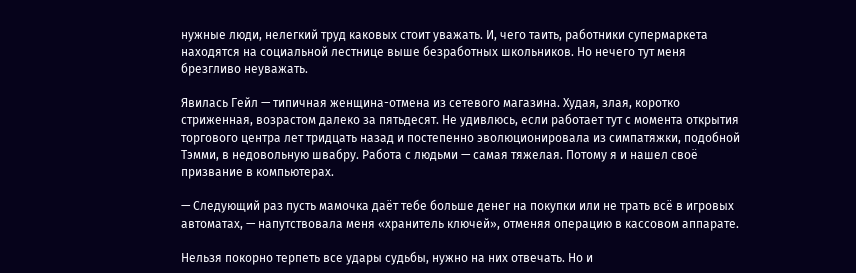нужные люди, нелегкий труд каковых стоит уважать. И, чего таить, работники супермаркета находятся на социальной лестнице выше безработных школьников. Но нечего тут меня брезгливо неуважать.

Явилась Гейл — типичная женщина-отмена из сетевого магазина. Худая, злая, коротко стриженная, возрастом далеко за пятьдесят. Не удивлюсь, если работает тут с момента открытия торгового центра лет тридцать назад и постепенно эволюционировала из симпатяжки, подобной Тэмми, в недовольную швабру. Работа с людьми — самая тяжелая. Потому я и нашел своё призвание в компьютерах.

— Следующий раз пусть мамочка даёт тебе больше денег на покупки или не трать всё в игровых автоматах, — напутствовала меня «хранитель ключей», отменяя операцию в кассовом аппарате.

Нельзя покорно терпеть все удары судьбы, нужно на них отвечать. Но и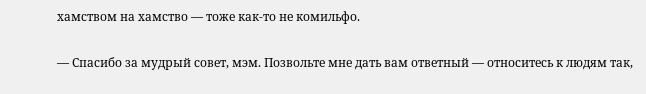хамством на хамство — тоже как-то не комильфо.

— Спасибо за мудрый совет, мэм. Позвольте мне дать вам ответный — относитесь к людям так,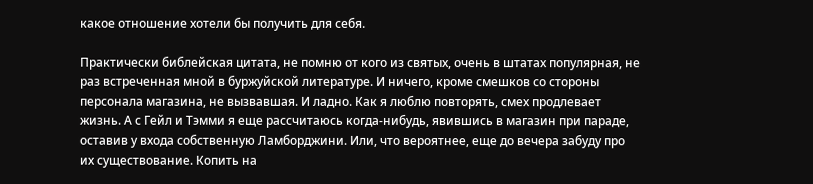какое отношение хотели бы получить для себя.

Практически библейская цитата, не помню от кого из святых, очень в штатах популярная, не раз встреченная мной в буржуйской литературе. И ничего, кроме смешков со стороны персонала магазина, не вызвавшая. И ладно. Как я люблю повторять, смех продлевает жизнь. А с Гейл и Тэмми я еще рассчитаюсь когда-нибудь, явившись в магазин при параде, оставив у входа собственную Ламборджини. Или, что вероятнее, еще до вечера забуду про их существование. Копить на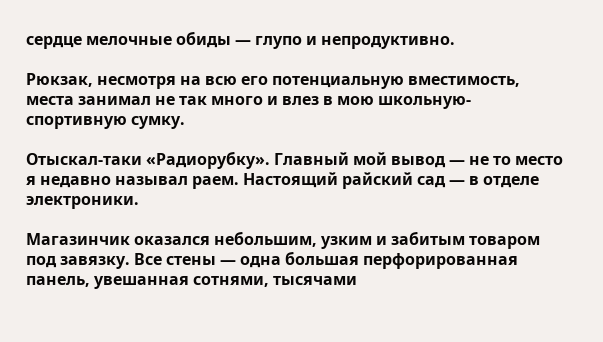сердце мелочные обиды — глупо и непродуктивно.

Рюкзак, несмотря на всю его потенциальную вместимость, места занимал не так много и влез в мою школьную-спортивную сумку.

Отыскал-таки «Радиорубку». Главный мой вывод — не то место я недавно называл раем. Настоящий райский сад — в отделе электроники.

Магазинчик оказался небольшим, узким и забитым товаром под завязку. Все стены — одна большая перфорированная панель, увешанная сотнями, тысячами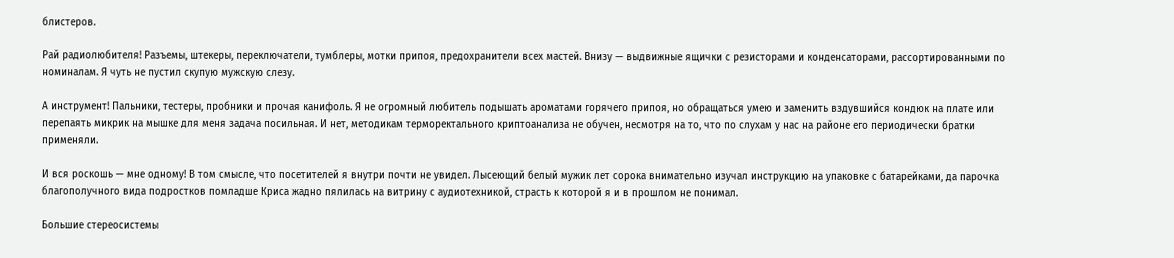блистеров.

Рай радиолюбителя! Разъемы, штекеры, переключатели, тумблеры, мотки припоя, предохранители всех мастей. Внизу — выдвижные ящички с резисторами и конденсаторами, рассортированными по номиналам. Я чуть не пустил скупую мужскую слезу.

А инструмент! Пальники, тестеры, пробники и прочая канифоль. Я не огромный любитель подышать ароматами горячего припоя, но обращаться умею и заменить вздувшийся кондюк на плате или перепаять микрик на мышке для меня задача посильная. И нет, методикам терморектального криптоанализа не обучен, несмотря на то, что по слухам у нас на районе его периодически братки применяли.

И вся роскошь — мне одному! В том смысле, что посетителей я внутри почти не увидел. Лысеющий белый мужик лет сорока внимательно изучал инструкцию на упаковке с батарейками, да парочка благополучного вида подростков помладше Криса жадно пялилась на витрину с аудиотехникой, страсть к которой я и в прошлом не понимал.

Большие стереосистемы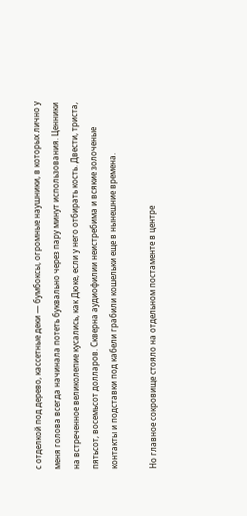с отделкой под дерево, кассетные деки — бумбоксы, огромные наушники, в которых лично у меня голова всегда начинала потеть буквально через пару минут использования. Ценники на встреченное великолепие кусались, как Дюке, если у него отбирать кость. Двести, триста, пятьсот, восемьсот долларов. Скверна аудиофилии неистребима и всякие золоченые контакты и подставки под кабели грабили кошельки еще в нынешние времена.

Но главное сокровище стояло на отдельном постаменте в центре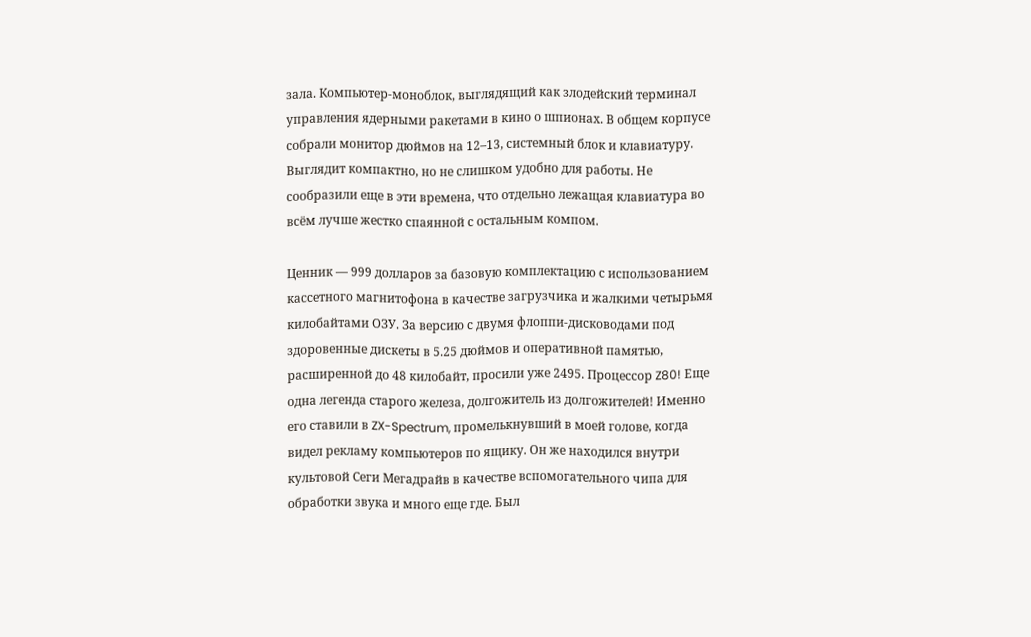зала. Компьютер-моноблок, выглядящий как злодейский терминал управления ядерными ракетами в кино о шпионах. В общем корпусе собрали монитор дюймов на 12–13, системный блок и клавиатуру. Выглядит компактно, но не слишком удобно для работы. Не сообразили еще в эти времена, что отдельно лежащая клавиатура во всём лучше жестко спаянной с остальным компом.

Ценник — 999 долларов за базовую комплектацию с использованием кассетного магнитофона в качестве загрузчика и жалкими четырьмя килобайтами ОЗУ. За версию с двумя флоппи-дисководами под здоровенные дискеты в 5.25 дюймов и оперативной памятью, расширенной до 48 килобайт, просили уже 2495. Процессор Z80! Еще одна легенда старого железа, долгожитель из долгожителей! Именно его ставили в ZX-Spectrum, промелькнувший в моей голове, когда видел рекламу компьютеров по ящику. Он же находился внутри культовой Сеги Мегадрайв в качестве вспомогательного чипа для обработки звука и много еще где. Был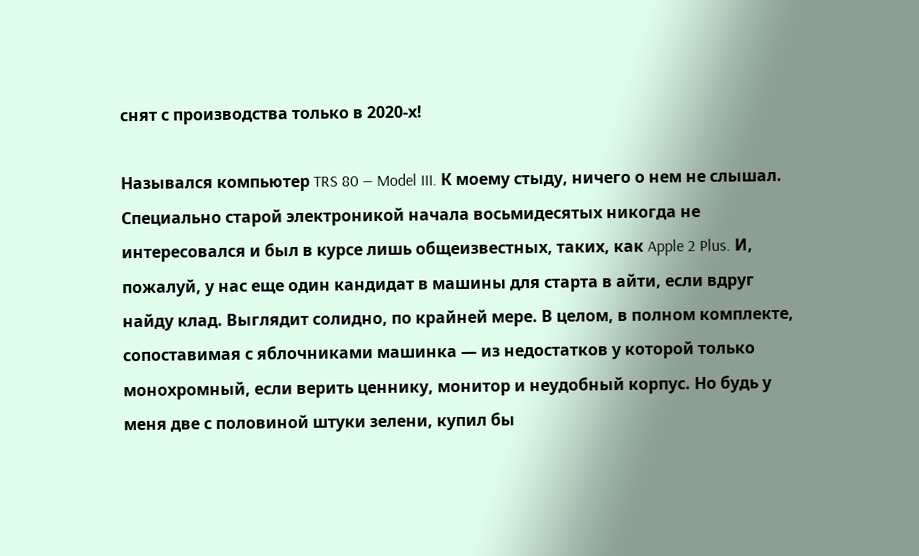снят с производства только в 2020-х!

Назывался компьютер TRS 80 — Model III. К моему стыду, ничего о нем не слышал. Специально старой электроникой начала восьмидесятых никогда не интересовался и был в курсе лишь общеизвестных, таких, как Apple 2 Plus. И, пожалуй, у нас еще один кандидат в машины для старта в айти, если вдруг найду клад. Выглядит солидно, по крайней мере. В целом, в полном комплекте, сопоставимая с яблочниками машинка — из недостатков у которой только монохромный, если верить ценнику, монитор и неудобный корпус. Но будь у меня две с половиной штуки зелени, купил бы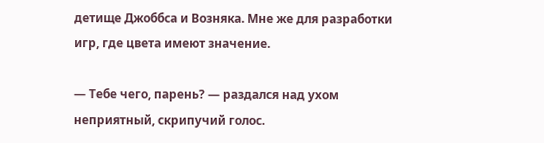детище Джоббса и Возняка. Мне же для разработки игр, где цвета имеют значение.

— Тебе чего, парень? — раздался над ухом неприятный, скрипучий голос.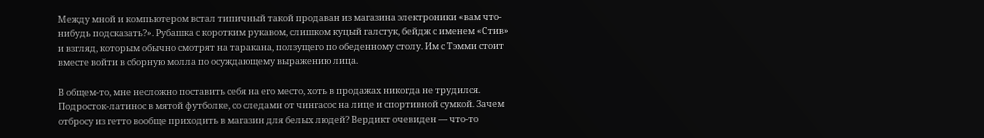Между мной и компьютером встал типичный такой продаван из магазина электроники «вам что-нибудь подсказать?». Рубашка с коротким рукавом, слишком куцый галстук, бейдж с именем «Стив» и взгляд, которым обычно смотрят на таракана, ползущего по обеденному столу. Им с Тэмми стоит вместе войти в сборную молла по осуждающему выражению лица.

В общем-то, мне несложно поставить себя на его место, хоть в продажах никогда не трудился. Подросток-латинос в мятой футболке, со следами от чингасос на лице и спортивной сумкой. Зачем отбросу из гетто вообще приходить в магазин для белых людей? Вердикт очевиден — что-то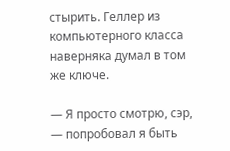стырить. Геллер из компьютерного класса наверняка думал в том же ключе.

— Я просто смотрю, сэр, — попробовал я быть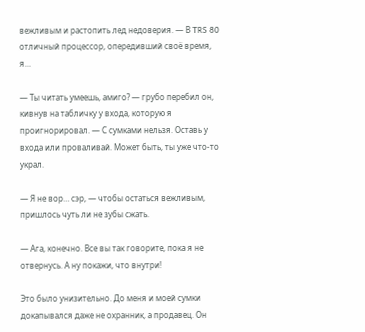вежливым и растопить лед недоверия. — В TRS 80 отличный процессор, опередивший своё время, я…

— Ты читать умеешь, амиго? — грубо перебил он, кивнув на табличку у входа, которую я проигнорировал. — С сумками нельзя. Оставь у входа или проваливай. Может быть, ты уже что-то украл.

— Я не вор… сэр, — чтобы остаться вежливым, пришлось чуть ли не зубы сжать.

— Ага, конечно. Все вы так говорите, пока я не отвернусь. А ну покажи, что внутри!

Это было унизительно. До меня и моей сумки докапывался даже не охранник, а продавец. Он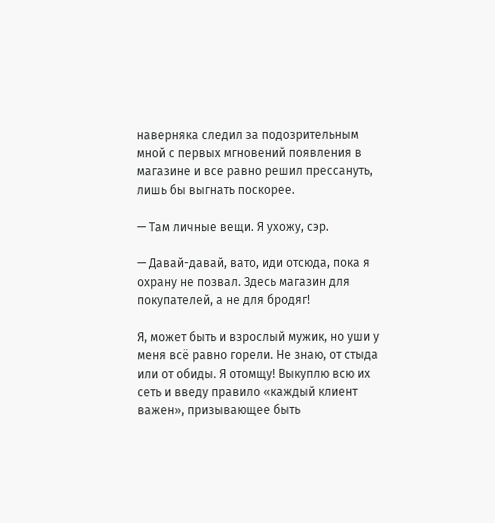наверняка следил за подозрительным мной с первых мгновений появления в магазине и все равно решил прессануть, лишь бы выгнать поскорее.

— Там личные вещи. Я ухожу, сэр.

— Давай-давай, вато, иди отсюда, пока я охрану не позвал. Здесь магазин для покупателей, а не для бродяг!

Я, может быть и взрослый мужик, но уши у меня всё равно горели. Не знаю, от стыда или от обиды. Я отомщу! Выкуплю всю их сеть и введу правило «каждый клиент важен», призывающее быть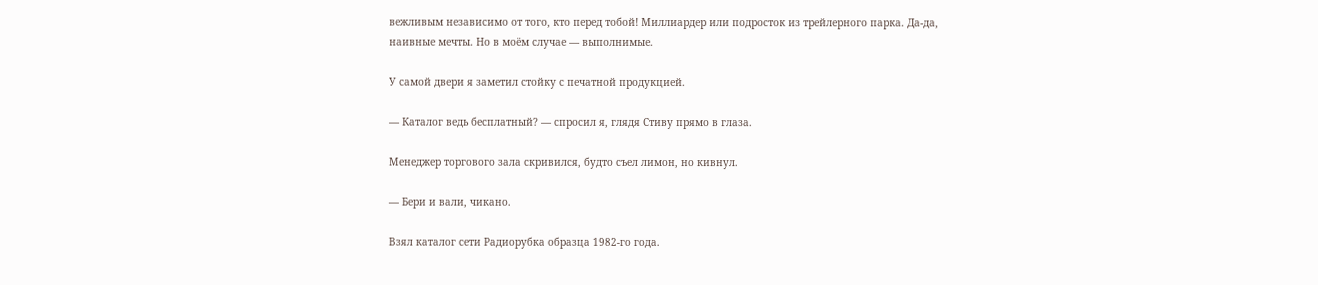вежливым независимо от того, кто перед тобой! Миллиардер или подросток из трейлерного парка. Да-да, наивные мечты. Но в моём случае — выполнимые.

У самой двери я заметил стойку с печатной продукцией.

— Каталог ведь бесплатный? — спросил я, глядя Стиву прямо в глаза.

Менеджер торгового зала скривился, будто съел лимон, но кивнул.

— Бери и вали, чикано.

Взял каталог сети Радиорубка образца 1982-го года.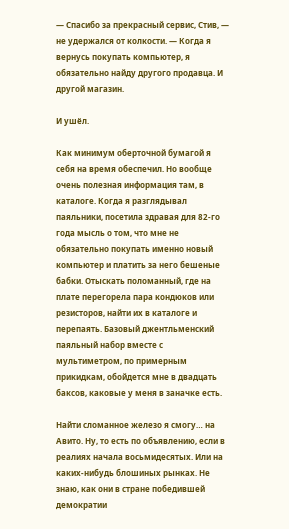— Спасибо за прекрасный сервис, Стив, — не удержался от колкости. — Когда я вернусь покупать компьютер, я обязательно найду другого продавца. И другой магазин.

И ушёл.

Как минимум оберточной бумагой я себя на время обеспечил. Но вообще очень полезная информация там, в каталоге. Когда я разглядывал паяльники, посетила здравая для 82-го года мысль о том, что мне не обязательно покупать именно новый компьютер и платить за него бешеные бабки. Отыскать поломанный, где на плате перегорела пара кондюков или резисторов, найти их в каталоге и перепаять. Базовый джентльменский паяльный набор вместе с мультиметром, по примерным прикидкам, обойдется мне в двадцать баксов, каковые у меня в заначке есть.

Найти сломанное железо я смогу… на Авито. Ну, то есть по объявлению, если в реалиях начала восьмидесятых. Или на каких-нибудь блошиных рынках. Не знаю, как они в стране победившей демократии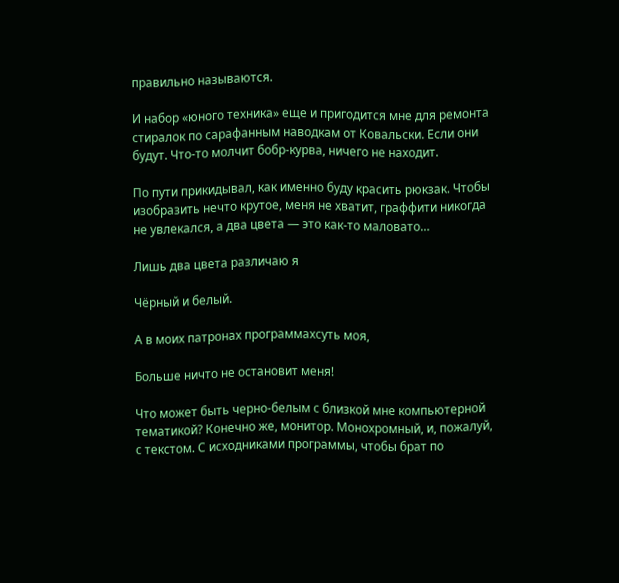правильно называются.

И набор «юного техника» еще и пригодится мне для ремонта стиралок по сарафанным наводкам от Ковальски. Если они будут. Что-то молчит бобр-курва, ничего не находит.

По пути прикидывал, как именно буду красить рюкзак. Чтобы изобразить нечто крутое, меня не хватит, граффити никогда не увлекался, а два цвета — это как-то маловато…

Лишь два цвета различаю я

Чёрный и белый.

А в моих патронах программахсуть моя,

Больше ничто не остановит меня!

Что может быть черно-белым с близкой мне компьютерной тематикой? Конечно же, монитор. Монохромный, и, пожалуй, с текстом. С исходниками программы, чтобы брат по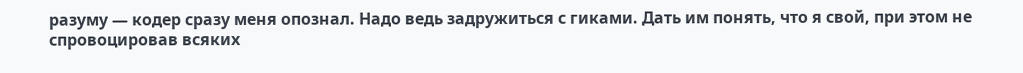разуму — кодер сразу меня опознал. Надо ведь задружиться с гиками. Дать им понять, что я свой, при этом не спровоцировав всяких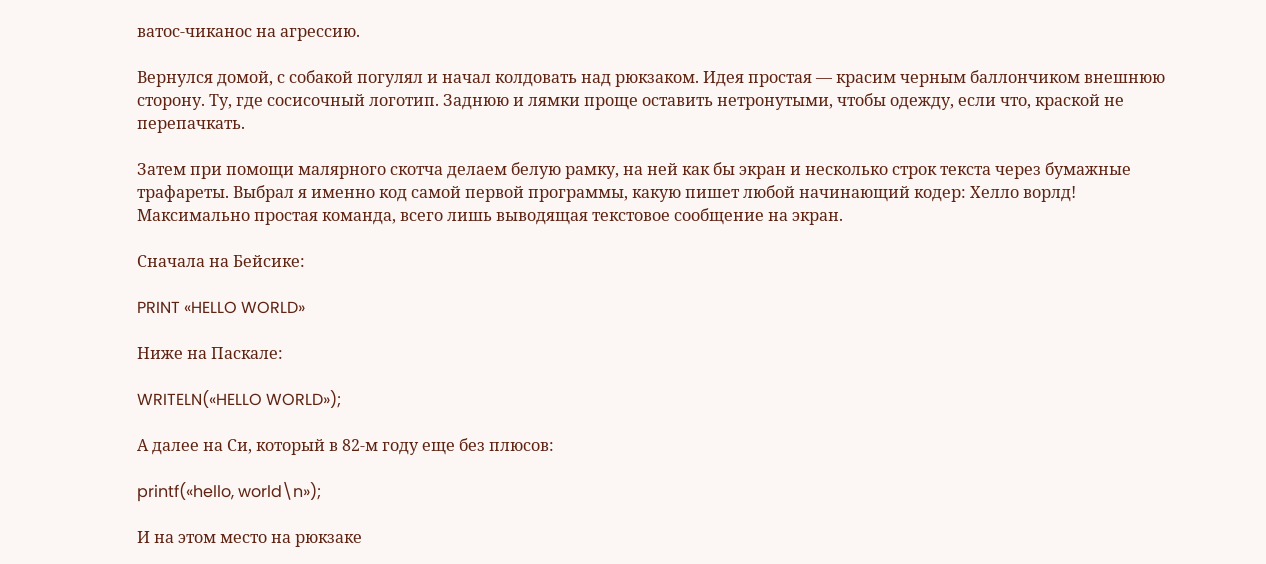ватос-чиканос на агрессию.

Вернулся домой, с собакой погулял и начал колдовать над рюкзаком. Идея простая — красим черным баллончиком внешнюю сторону. Ту, где сосисочный логотип. Заднюю и лямки проще оставить нетронутыми, чтобы одежду, если что, краской не перепачкать.

Затем при помощи малярного скотча делаем белую рамку, на ней как бы экран и несколько строк текста через бумажные трафареты. Выбрал я именно код самой первой программы, какую пишет любой начинающий кодер: Хелло ворлд! Максимально простая команда, всего лишь выводящая текстовое сообщение на экран.

Сначала на Бейсике:

PRINT «HELLO WORLD»

Ниже на Паскале:

WRITELN(«HELLO WORLD»);

А далее на Си, который в 82-м году еще без плюсов:

printf(«hello, world\n»);

И на этом место на рюкзаке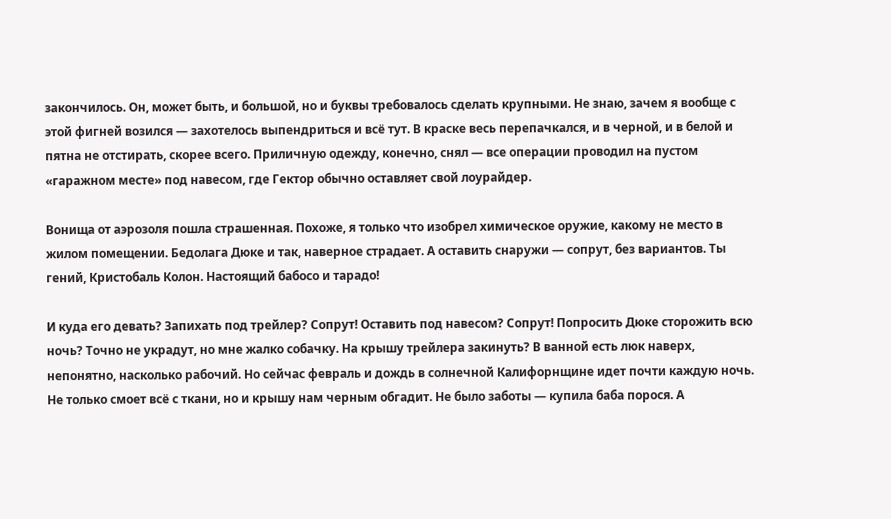закончилось. Он, может быть, и большой, но и буквы требовалось сделать крупными. Не знаю, зачем я вообще с этой фигней возился — захотелось выпендриться и всё тут. В краске весь перепачкался, и в черной, и в белой и пятна не отстирать, скорее всего. Приличную одежду, конечно, снял — все операции проводил на пустом «гаражном месте» под навесом, где Гектор обычно оставляет свой лоурайдер.

Вонища от аэрозоля пошла страшенная. Похоже, я только что изобрел химическое оружие, какому не место в жилом помещении. Бедолага Дюке и так, наверное страдает. А оставить снаружи — сопрут, без вариантов. Ты гений, Кристобаль Колон. Настоящий бабосо и тарадо!

И куда его девать? Запихать под трейлер? Сопрут! Оставить под навесом? Сопрут! Попросить Дюке сторожить всю ночь? Точно не украдут, но мне жалко собачку. На крышу трейлера закинуть? В ванной есть люк наверх, непонятно, насколько рабочий. Но сейчас февраль и дождь в солнечной Калифорнщине идет почти каждую ночь. Не только смоет всё с ткани, но и крышу нам черным обгадит. Не было заботы — купила баба порося. А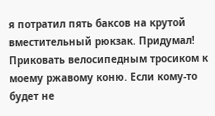я потратил пять баксов на крутой вместительный рюкзак. Придумал! Приковать велосипедным тросиком к моему ржавому коню. Если кому-то будет не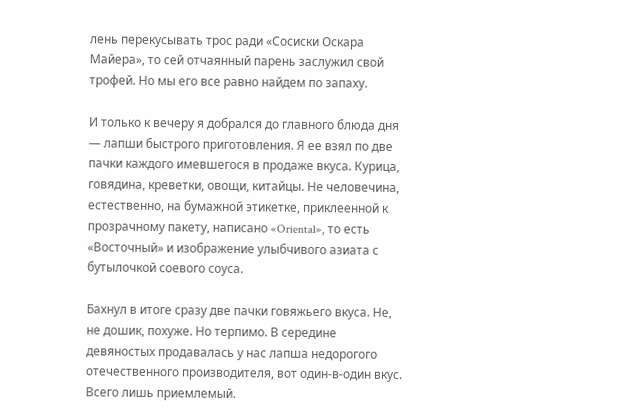лень перекусывать трос ради «Сосиски Оскара Майера», то сей отчаянный парень заслужил свой трофей. Но мы его все равно найдем по запаху.

И только к вечеру я добрался до главного блюда дня — лапши быстрого приготовления. Я ее взял по две пачки каждого имевшегося в продаже вкуса. Курица, говядина, креветки, овощи, китайцы. Не человечина, естественно, на бумажной этикетке, приклеенной к прозрачному пакету, написано «Oriental», то есть «Восточный» и изображение улыбчивого азиата с бутылочкой соевого соуса.

Бахнул в итоге сразу две пачки говяжьего вкуса. Не, не дошик, похуже. Но терпимо. В середине девяностых продавалась у нас лапша недорогого отечественного производителя, вот один-в-один вкус. Всего лишь приемлемый.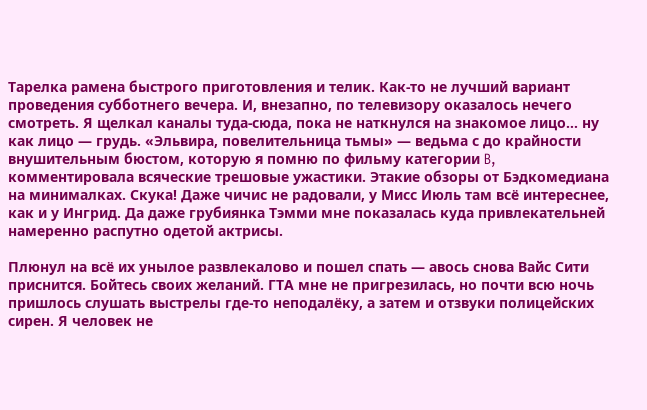Тарелка рамена быстрого приготовления и телик. Как-то не лучший вариант проведения субботнего вечера. И, внезапно, по телевизору оказалось нечего смотреть. Я щелкал каналы туда-сюда, пока не наткнулся на знакомое лицо… ну как лицо — грудь. «Эльвира, повелительница тьмы» — ведьма с до крайности внушительным бюстом, которую я помню по фильму категории B, комментировала всяческие трешовые ужастики. Этакие обзоры от Бэдкомедиана на минималках. Скука! Даже чичис не радовали, у Мисс Июль там всё интереснее, как и у Ингрид. Да даже грубиянка Тэмми мне показалась куда привлекательней намеренно распутно одетой актрисы.

Плюнул на всё их унылое развлекалово и пошел спать — авось снова Вайс Сити приснится. Бойтесь своих желаний. ГТА мне не пригрезилась, но почти всю ночь пришлось слушать выстрелы где-то неподалёку, а затем и отзвуки полицейских сирен. Я человек не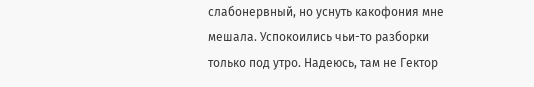слабонервный, но уснуть какофония мне мешала. Успокоились чьи-то разборки только под утро. Надеюсь, там не Гектор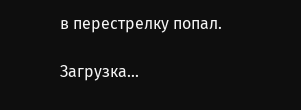в перестрелку попал.

Загрузка...